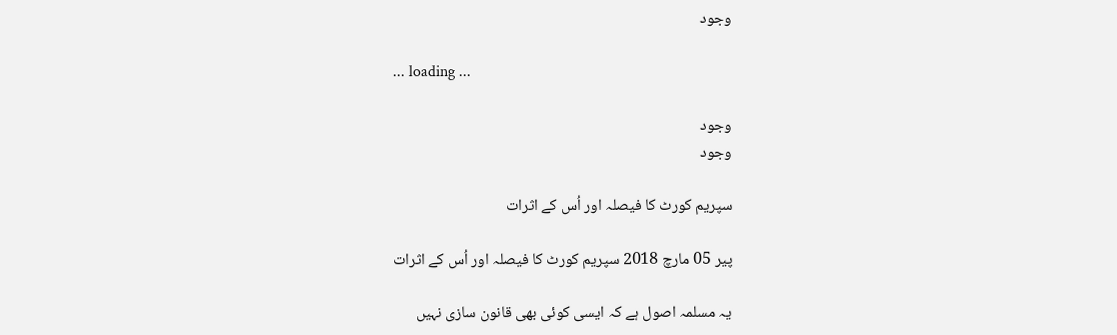وجود

... loading ...

وجود
وجود

سپریم کورٹ کا فیصلہ اور اُس کے اثرات

پیر 05 مارچ 2018 سپریم کورٹ کا فیصلہ اور اُس کے اثرات

یہ مسلمہ اصول ہے کہ ایسی کوئی بھی قانون سازی نہیں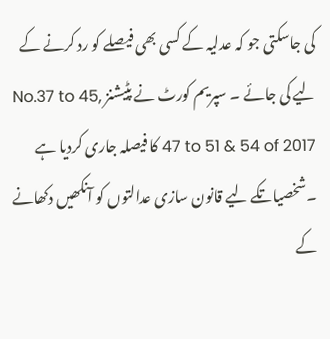کی جاسکتی جو کہ عدلیہ کے کسی بھی فیصلے کو رد کرنے کے لیے کی جائے ۔ سپریم کورٹ نے پٹیشنز No.37 to 45, 47 to 51 & 54 of 2017 کا فیصلہ جاری کردیا ہے ۔شخصیاتکے لیے قانون سازی عدالتوں کو آنکھیں دکھانے کے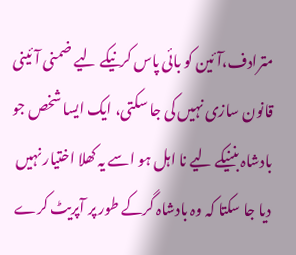مترادف،آئین کو بائی پاس کرنیکے لیے ضمنی آئینی قانون سازی نہیں کی جا سکتی، ایک ایسا شخص جو بادشاہ بننیکے لیے نا اہل ہو اسے یہ کھلا اختیار نہیں دیا جا سکتا کہ وہ بادشاہ گرکے طور پر آپریٹ کرے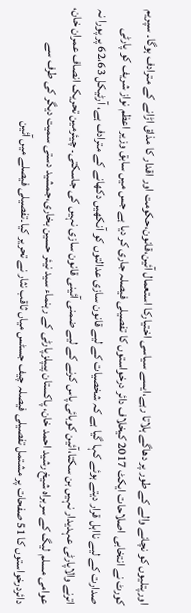اورپتلیوں کو نچانے والے کے طور پر دھاگے ہلاتا رہے،ایسے سیاسی اختیارکا استعمال آئین،قانون،حکومت اور اقدار کا مذاق اڑانے کے مترادف ہوگا۔ سپریم کورٹ نے انتخابی اصلاحات ایکٹ 2017 کیخلاف دائر درخواستوں کا تفصیلی فیصلہ جاری کر دیا ہے جس میں سابق وزیر اعظم نواز شریف کو پارٹی صدارت کے لیے نااہل قرار دیتے ہوئے کہا گیا ہے کہ شخصیات کے لیے قانون سازی عدالتوں کو آنکھیں دکھانے کے مترادف ہے، آرٹیکل 62،63 پر پورا نہ اترنے والاپارٹی عہدیدار نہیں بن سکتا،آئین کوبائی پاس کرنے کے لیے ضمنی آئینی قانون سازی نہیں کی جاسکتی۔ چیئرمین تحریک انصاف عمران خان، عوامی مسلم لیگ کے سربراہ شیخ رشید احمد خان، پاکستان پیپلزپارٹی کے رہنماء سید نیئر حسین بخاری،جمشید دستی سمیت دیگر کی طرف سے دائردرخواستوں کا 51 صفحات پر مشتمل تفصیلی فیصلہ چیف جسٹس میاں ثاقب نثار نے تحریر کیا۔تفصیلی فیصلے میں آئین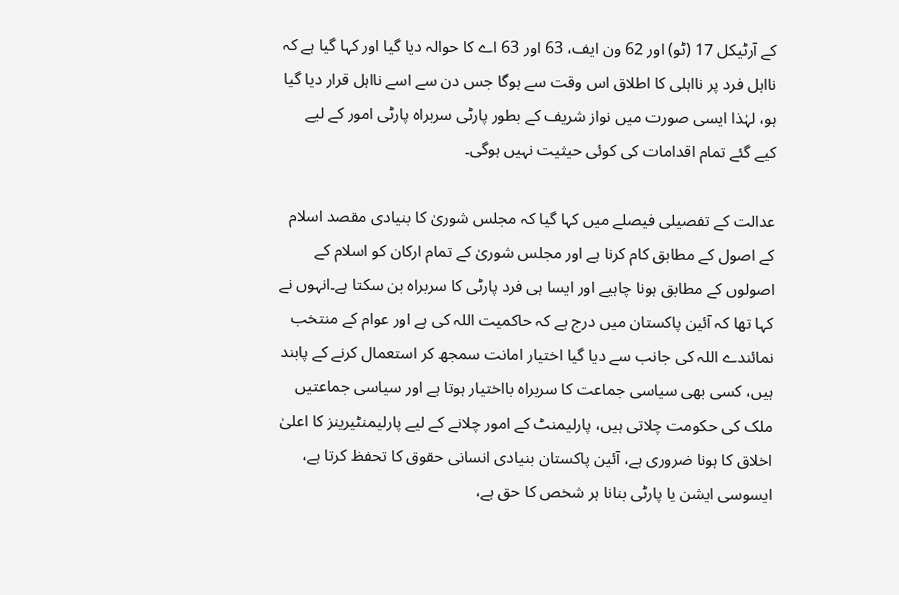کے آرٹیکل 17 (ٹو) اور 62 ون ایف، 63 اور 63 اے کا حوالہ دیا گیا اور کہا گیا ہے کہ نااہل فرد پر نااہلی کا اطلاق اس وقت سے ہوگا جس دن سے اسے نااہل قرار دیا گیا ہو، لہٰذا ایسی صورت میں نواز شریف کے بطور پارٹی سربراہ پارٹی امور کے لیے کیے گئے تمام اقدامات کی کوئی حیثیت نہیں ہوگی۔

عدالت کے تفصیلی فیصلے میں کہا گیا کہ مجلس شوریٰ کا بنیادی مقصد اسلام کے اصول کے مطابق کام کرنا ہے اور مجلس شوریٰ کے تمام ارکان کو اسلام کے اصولوں کے مطابق ہونا چاہیے اور ایسا ہی فرد پارٹی کا سربراہ بن سکتا ہے۔انہوں نے کہا تھا کہ آئین پاکستان میں درج ہے کہ حاکمیت اللہ کی ہے اور عوام کے منتخب نمائندے اللہ کی جانب سے دیا گیا اختیار امانت سمجھ کر استعمال کرنے کے پابند ہیں، کسی بھی سیاسی جماعت کا سربراہ بااختیار ہوتا ہے اور سیاسی جماعتیں ملک کی حکومت چلاتی ہیں، پارلیمنٹ کے امور چلانے کے لیے پارلیمنٹیرینز کا اعلیٰ اخلاق کا ہونا ضروری ہے، آئین پاکستان بنیادی انسانی حقوق کا تحفظ کرتا ہے، ایسوسی ایشن یا پارٹی بنانا ہر شخص کا حق ہے،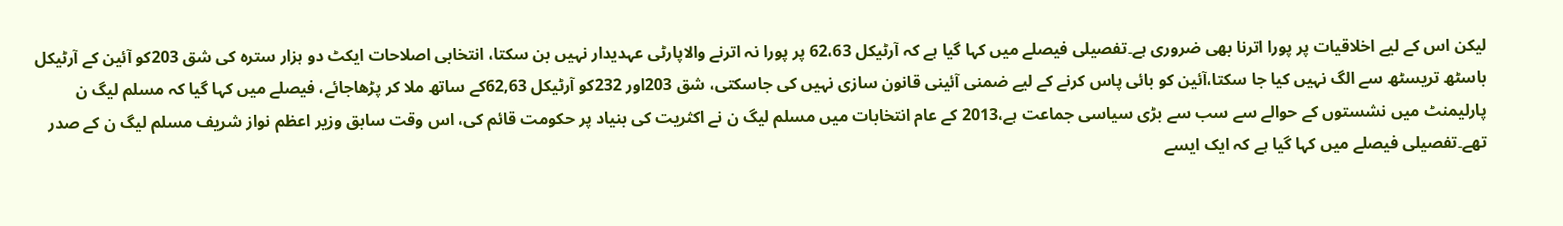لیکن اس کے لیے اخلاقیات پر پورا اترنا بھی ضروری ہے۔تفصیلی فیصلے میں کہا گیا ہے کہ آرٹیکل 62،63 پر پورا نہ اترنے والاپارٹی عہدیدار نہیں بن سکتا، انتخابی اصلاحات ایکٹ دو ہزار سترہ کی شق 203کو آئین کے آرٹیکل باسٹھ تریسٹھ سے الگ نہیں کیا جا سکتا،آئین کو بائی پاس کرنے کے لیے ضمنی آئینی قانون سازی نہیں کی جاسکتی، شق 203اور 232کو آرٹیکل 62,63کے ساتھ ملا کر پڑھاجائے، فیصلے میں کہا گیا کہ مسلم لیگ ن پارلیمنٹ میں نشستوں کے حوالے سے سب سے بڑی سیاسی جماعت ہے،2013 کے عام انتخابات میں مسلم لیگ ن نے اکثریت کی بنیاد پر حکومت قائم کی، اس وقت سابق وزیر اعظم نواز شریف مسلم لیگ ن کے صدر تھے۔تفصیلی فیصلے میں کہا گیا ہے کہ ایک ایسے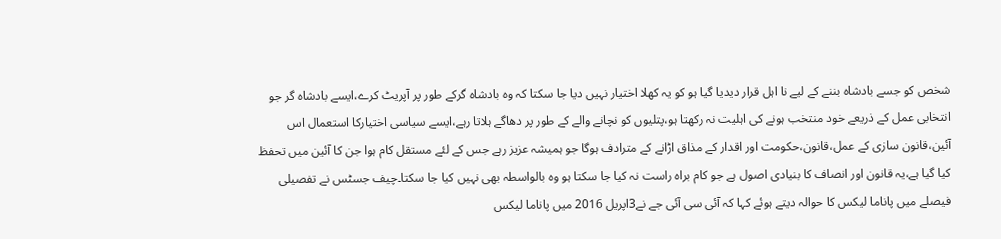شخص کو جسے بادشاہ بننے کے لیے نا اہل قرار دیدیا گیا ہو کو یہ کھلا اختیار نہیں دیا جا سکتا کہ وہ بادشاہ گرکے طور پر آپریٹ کرے،ایسے بادشاہ گر جو انتخابی عمل کے ذریعے خود منتخب ہونے کی اہلیت نہ رکھتا ہو،پتلیوں کو نچانے والے کے طور پر دھاگے ہلاتا رہے،ایسے سیاسی اختیارکا استعمال اس آئین،قانون سازی کے عمل،قانون،حکومت اور اقدار کے مذاق اڑانے کے مترادف ہوگا جو ہمیشہ عزیز رہے جس کے لئے مستقل کام ہوا جن کا آئین میں تحفظ کیا گیا ہے،یہ قانون اور انصاف کا بنیادی اصول ہے جو کام براہ راست نہ کیا جا سکتا ہو وہ بالواسطہ بھی نہیں کیا جا سکتا۔چیف جسٹس نے تفصیلی فیصلے میں پاناما لیکس کا حوالہ دیتے ہوئے کہا کہ آئی سی آئی جے نے3اپریل 2016 میں پاناما لیکس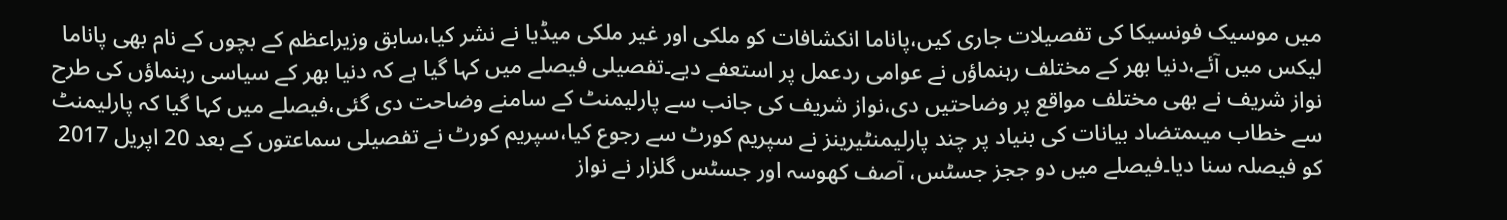میں موسیک فونسیکا کی تفصیلات جاری کیں،پاناما انکشافات کو ملکی اور غیر ملکی میڈیا نے نشر کیا،سابق وزیراعظم کے بچوں کے نام بھی پاناما لیکس میں آئے،دنیا بھر کے مختلف رہنماؤں نے عوامی ردعمل پر استعفے دیے۔تفصیلی فیصلے میں کہا گیا ہے کہ دنیا بھر کے سیاسی رہنماؤں کی طرح نواز شریف نے بھی مختلف مواقع پر وضاحتیں دی،نواز شریف کی جانب سے پارلیمنٹ کے سامنے وضاحت دی گئی،فیصلے میں کہا گیا کہ پارلیمنٹ سے خطاب میںمتضاد بیانات کی بنیاد پر چند پارلیمنٹیرینز نے سپریم کورٹ سے رجوع کیا،سپریم کورٹ نے تفصیلی سماعتوں کے بعد 20 اپریل 2017 کو فیصلہ سنا دیا۔فیصلے میں دو ججز جسٹس، آصف کھوسہ اور جسٹس گلزار نے نواز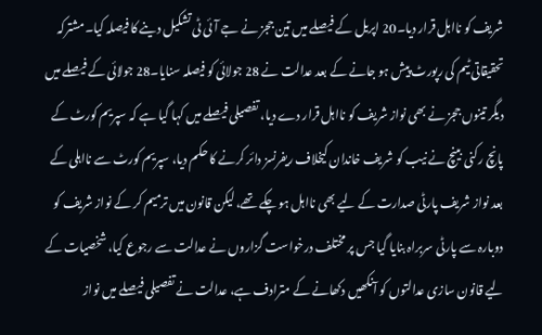شریف کو نااہل قرار دیا۔20 اپریل کے فیصلے میں تین ججز نے جے آئی ٹی تشکیل دینے کا فیصلہ کیا۔مشترکہ تحقیقاتی ٹیم کی رپورٹ پیش ہو جانے کے بعد عدالت نے 28 جولائی کو فیصلہ سنایا۔28 جولائی کے فیصلے میں دیگر تینوں ججز نے بھی نواز شریف کو نااہل قرار دے دیا، تفصیلی فیصلے میں کہا گیا ہے کہ سپریم کورٹ کے پانچ رکنی بینچ نے نیب کو شریف خاندان کیخلاف ریفرنسز دائر کرنے کا حکم دیا، سپریم کورٹ سے نااہلی کے بعد نواز شریف پارٹی صدارت کے لیے بھی نااہل ہو چکے تھے، لیکن قانون میں ترمیم کر کے نواز شریف کو دوبارہ سے پارٹی سربراہ بنایا گیا جس پر مختلف درخواست گزاروں نے عدالت سے رجوع کیا، شخصیات کے لیے قانون سازی عدالتوں کو آنکھیں دکھانے کے مترادف ہے، عدالت نے تفصیلی فیصلے میں نواز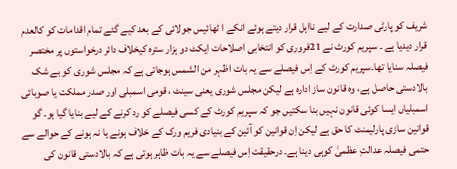شریف کو پارٹی صدارت کے لیے نااہل قرار دیتے ہوئے انکے ا ٹھائیس جولائی کے بعد کیے گئے تمام اقدامات کو کالعدم قرار دیدیا ہے ۔ سپریم کورٹ نے 21فروری کو انتخابی اصلاحات ایکٹ دو ہزار سترہ کیخلاف دائر درخواستوں پر مختصر فیصلہ سنایا تھا۔سپریم کورٹ کے اِس فیصلے سے یہ بات اظہر من الشمس ہوجاتی ہے کہ مجلس شوری کو بے شک بالادستی حاصل ہے، وہ قانون ساز ادارہ ہے لیکن مجلس شوری یعنی سینٹ ، قومی اسمبلی اور صدر مملکت یا صوبائی اسمبلیاں ایسا کوئی قانون نہیں بنا سکتیں جو کہ سپریم کورٹ کے کسی فیصلے کو رد کرنے کے لیے بنایا گیا ہو۔ گو قوانین سازی پارلیمنٹ کا حق ہے لیکن اِن قوانین کو آئین کے بنیادی فریم ورک کے خلاف ہونے یا نہ ہونے کے حوالے سے حتمی فیصلہ عدالتِ عظمیٰ کوہی دینا ہے۔ درحقیقت اِس فیصلے سے یہ بات ظاہر ہوتی ہے کہ بالادستی قانون کی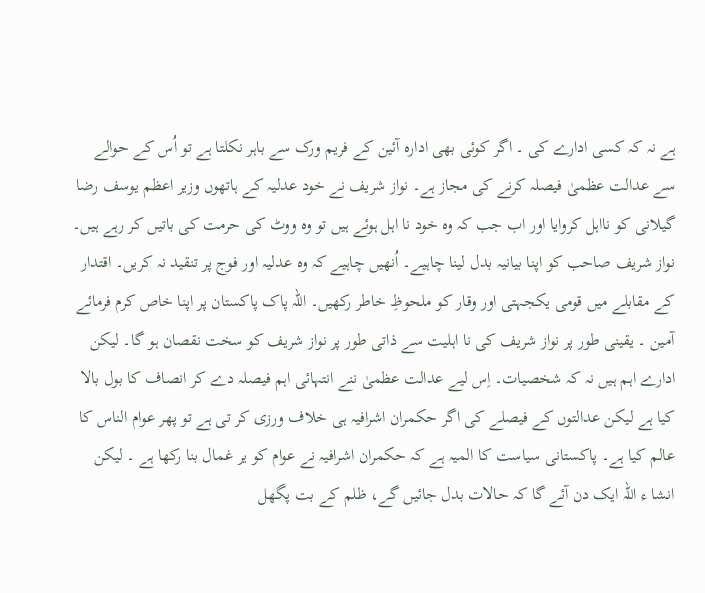ہے نہ کہ کسی ادارے کی ۔ اگر کوئی بھی ادارہ آئین کے فریم ورک سے باہر نکلتا ہے تو اُس کے حوالے سے عدالت عظمیٰ فیصلہ کرنے کی مجاز ہے۔ نواز شریف نے خود عدلیہ کے ہاتھوں وزیر اعظم یوسف رضا گیلانی کو نااہل کروایا اور اب جب کہ وہ خود نا اہل ہوئے ہیں تو وہ ووٹ کی حرمت کی باتیں کر رہے ہیں۔ نواز شریف صاحب کو اپنا بیانیہ بدل لینا چاہیے۔ اُنھیں چاہیے کہ وہ عدلیہ اور فوج پر تنقید نہ کریں۔ اقتدار کے مقابلے میں قومی یکجہتی اور وقار کو ملحوظِ خاطر رکھیں۔ اللہ پاک پاکستان پر اپنا خاص کرم فرمائے آمین ۔ یقینی طور پر نواز شریف کی نا اہلیت سے ذاتی طور پر نواز شریف کو سخت نقصان ہو گا۔ لیکن ادارے اہم ہیں نہ کہ شخصیات۔ اِس لیے عدالت عظمیٰ ننے انتہائی اہم فیصلہ دے کر انصاف کا بول بالا کیا ہے لیکن عدالتوں کے فیصلے کی اگر حکمران اشرافیہ ہی خلاف ورزی کر تی ہے تو پھر عوام الناس کا عالم کیا ہے۔ پاکستانی سیاست کا المیہ ہے کہ حکمران اشرافیہ نے عوام کو یر غمال بنا رکھا ہے ۔ لیکن انشا ء اللہ ایک دن آئے گا کہ حالات بدل جائیں گے، ظلم کے بت پگھل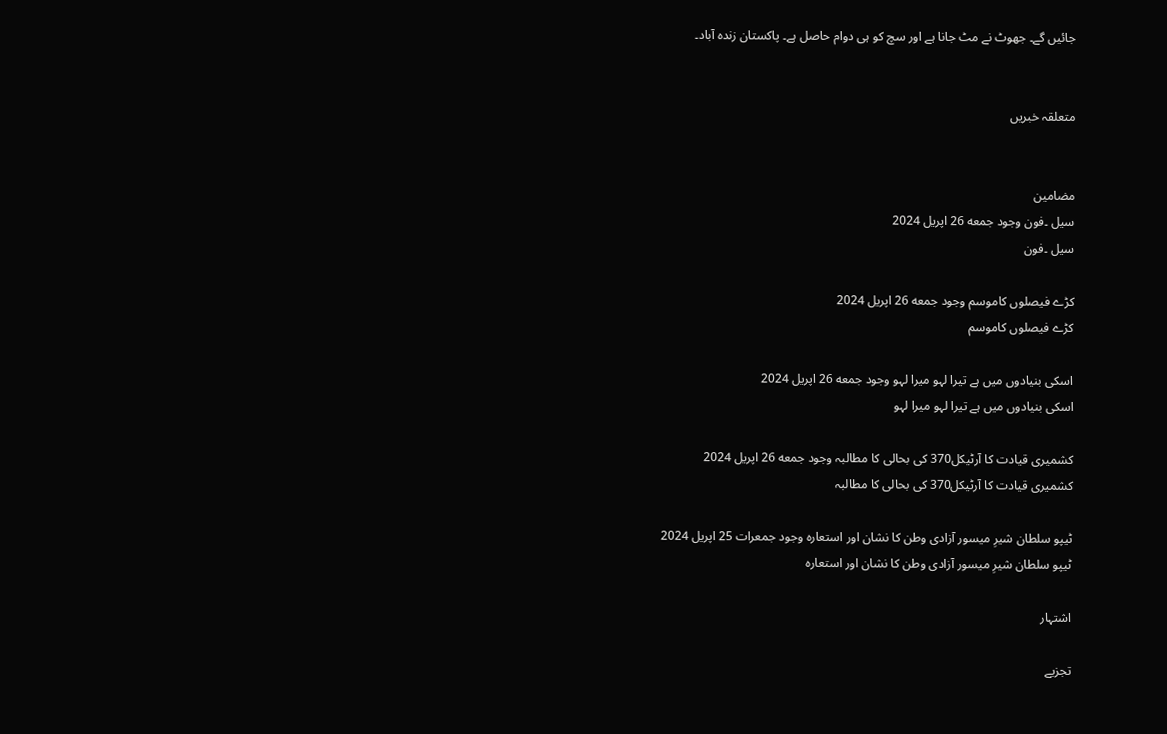جائیں گے۔ جھوٹ نے مٹ جانا ہے اور سچ کو ہی دوام حاصل ہے۔ پاکستان زندہ آباد۔


متعلقہ خبریں


مضامین
سیل ۔فون وجود جمعه 26 اپریل 2024
سیل ۔فون

کڑے فیصلوں کاموسم وجود جمعه 26 اپریل 2024
کڑے فیصلوں کاموسم

اسکی بنیادوں میں ہے تیرا لہو میرا لہو وجود جمعه 26 اپریل 2024
اسکی بنیادوں میں ہے تیرا لہو میرا لہو

کشمیری قیادت کا آرٹیکل370 کی بحالی کا مطالبہ وجود جمعه 26 اپریل 2024
کشمیری قیادت کا آرٹیکل370 کی بحالی کا مطالبہ

ٹیپو سلطان شیرِ میسور آزادی وطن کا نشان اور استعارہ وجود جمعرات 25 اپریل 2024
ٹیپو سلطان شیرِ میسور آزادی وطن کا نشان اور استعارہ

اشتہار

تجزیے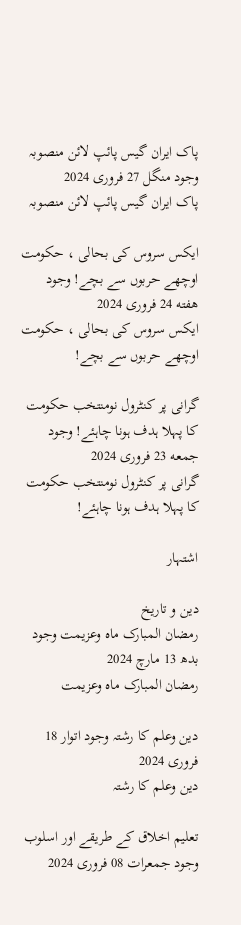پاک ایران گیس پائپ لائن منصوبہ وجود منگل 27 فروری 2024
پاک ایران گیس پائپ لائن منصوبہ

ایکس سروس کی بحالی ، حکومت اوچھے حربوں سے بچے! وجود هفته 24 فروری 2024
ایکس سروس کی بحالی ، حکومت اوچھے حربوں سے بچے!

گرانی پر کنٹرول نومنتخب حکومت کا پہلا ہدف ہونا چاہئے! وجود جمعه 23 فروری 2024
گرانی پر کنٹرول نومنتخب حکومت کا پہلا ہدف ہونا چاہئے!

اشتہار

دین و تاریخ
رمضان المبارک ماہ وعزیمت وجود بدھ 13 مارچ 2024
رمضان المبارک ماہ وعزیمت

دین وعلم کا رشتہ وجود اتوار 18 فروری 2024
دین وعلم کا رشتہ

تعلیم اخلاق کے طریقے اور اسلوب وجود جمعرات 08 فروری 2024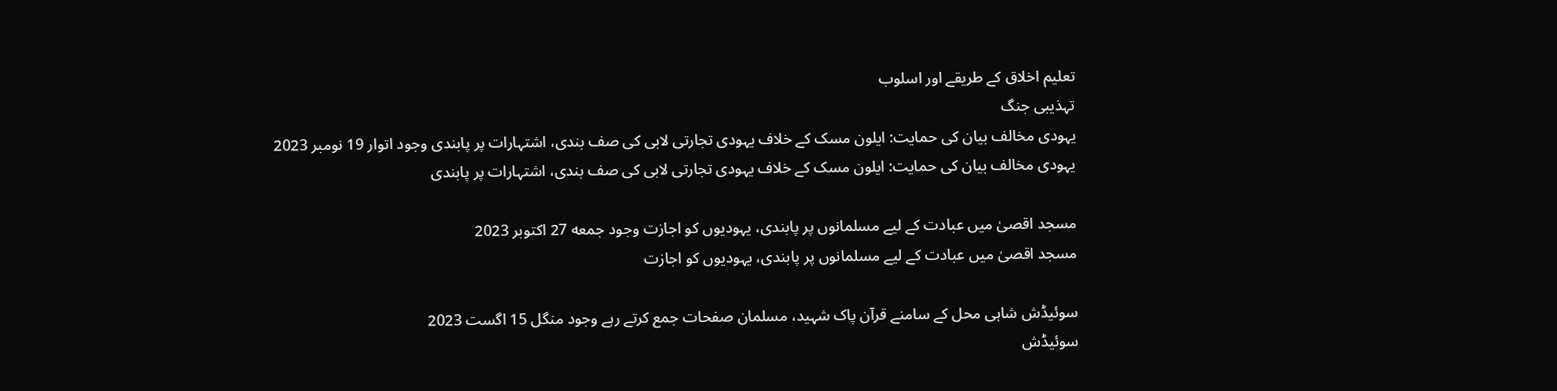تعلیم اخلاق کے طریقے اور اسلوب
تہذیبی جنگ
یہودی مخالف بیان کی حمایت: ایلون مسک کے خلاف یہودی تجارتی لابی کی صف بندی، اشتہارات پر پابندی وجود اتوار 19 نومبر 2023
یہودی مخالف بیان کی حمایت: ایلون مسک کے خلاف یہودی تجارتی لابی کی صف بندی، اشتہارات پر پابندی

مسجد اقصیٰ میں عبادت کے لیے مسلمانوں پر پابندی، یہودیوں کو اجازت وجود جمعه 27 اکتوبر 2023
مسجد اقصیٰ میں عبادت کے لیے مسلمانوں پر پابندی، یہودیوں کو اجازت

سوئیڈش شاہی محل کے سامنے قرآن پاک شہید، مسلمان صفحات جمع کرتے رہے وجود منگل 15 اگست 2023
سوئیڈش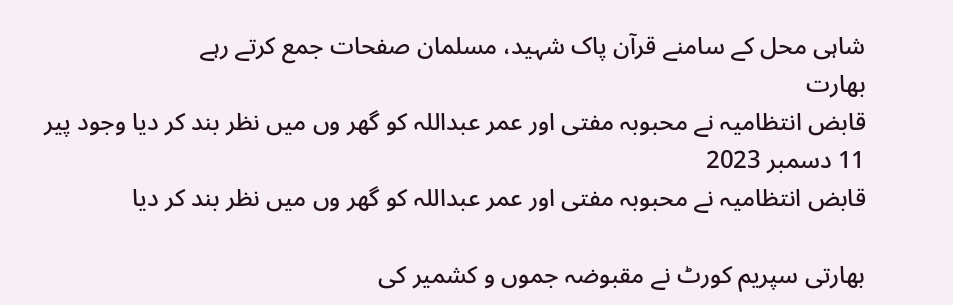شاہی محل کے سامنے قرآن پاک شہید، مسلمان صفحات جمع کرتے رہے
بھارت
قابض انتظامیہ نے محبوبہ مفتی اور عمر عبداللہ کو گھر وں میں نظر بند کر دیا وجود پیر 11 دسمبر 2023
قابض انتظامیہ نے محبوبہ مفتی اور عمر عبداللہ کو گھر وں میں نظر بند کر دیا

بھارتی سپریم کورٹ نے مقبوضہ جموں و کشمیر کی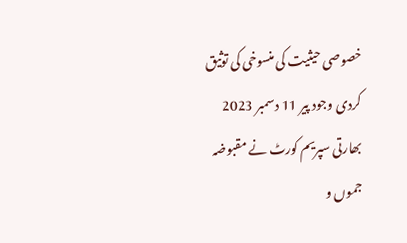خصوصی حیثیت کی منسوخی کی توثیق کردی وجود پیر 11 دسمبر 2023
بھارتی سپریم کورٹ نے مقبوضہ جموں و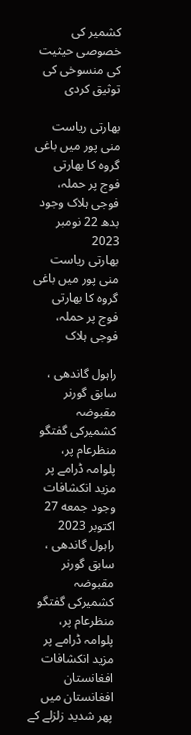کشمیر کی خصوصی حیثیت کی منسوخی کی توثیق کردی

بھارتی ریاست منی پور میں باغی گروہ کا بھارتی فوج پر حملہ، فوجی ہلاک وجود بدھ 22 نومبر 2023
بھارتی ریاست منی پور میں باغی گروہ کا بھارتی فوج پر حملہ، فوجی ہلاک

راہول گاندھی ، سابق گورنر مقبوضہ کشمیرکی گفتگو منظرعام پر، پلوامہ ڈرامے پر مزید انکشافات وجود جمعه 27 اکتوبر 2023
راہول گاندھی ، سابق گورنر مقبوضہ کشمیرکی گفتگو منظرعام پر، پلوامہ ڈرامے پر مزید انکشافات
افغانستان
افغانستان میں پھر شدید زلزلے کے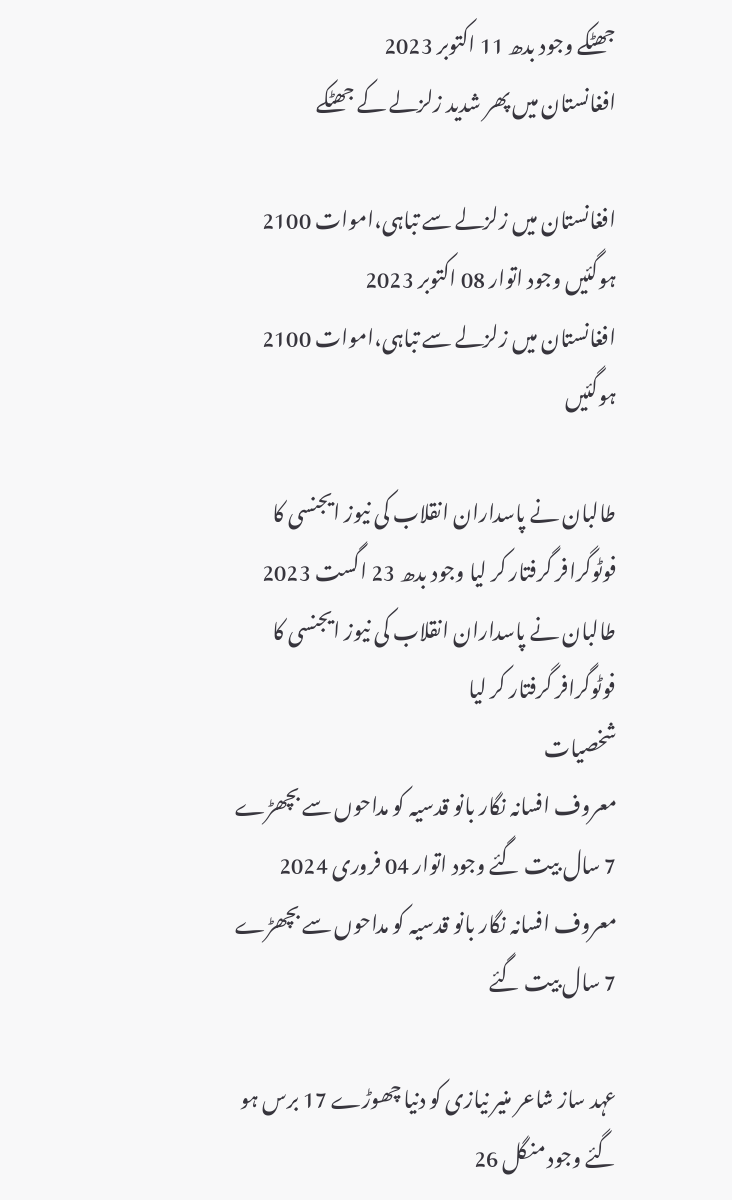جھٹکے وجود بدھ 11 اکتوبر 2023
افغانستان میں پھر شدید زلزلے کے جھٹکے

افغانستان میں زلزلے سے تباہی،اموات 2100 ہوگئیں وجود اتوار 08 اکتوبر 2023
افغانستان میں زلزلے سے تباہی،اموات 2100 ہوگئیں

طالبان نے پاسداران انقلاب کی نیوز ایجنسی کا فوٹوگرافر گرفتار کر لیا وجود بدھ 23 اگست 2023
طالبان نے پاسداران انقلاب کی نیوز ایجنسی کا فوٹوگرافر گرفتار کر لیا
شخصیات
معروف افسانہ نگار بانو قدسیہ کو مداحوں سے بچھڑے 7 سال بیت گئے وجود اتوار 04 فروری 2024
معروف افسانہ نگار بانو قدسیہ کو مداحوں سے بچھڑے 7 سال بیت گئے

عہد ساز شاعر منیر نیازی کو دنیا چھوڑے 17 برس ہو گئے وجود منگل 26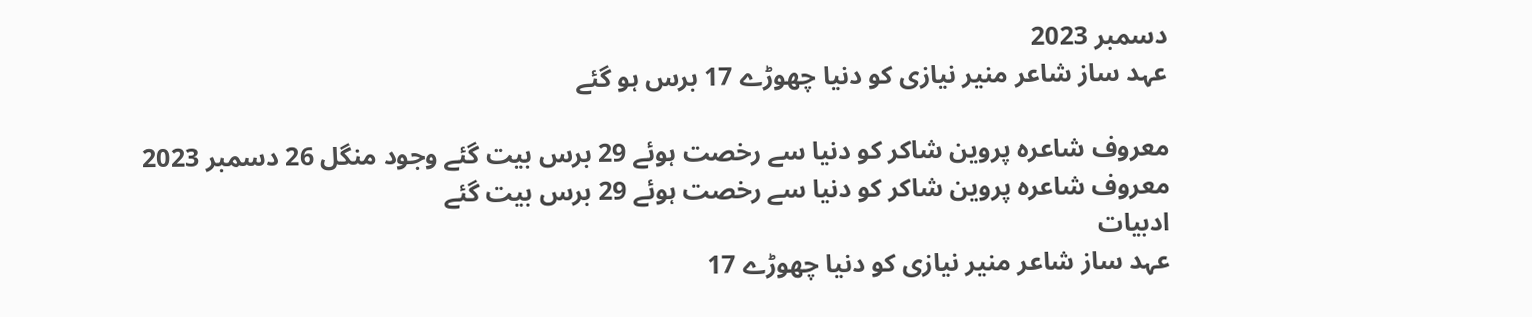دسمبر 2023
عہد ساز شاعر منیر نیازی کو دنیا چھوڑے 17 برس ہو گئے

معروف شاعرہ پروین شاکر کو دنیا سے رخصت ہوئے 29 برس بیت گئے وجود منگل 26 دسمبر 2023
معروف شاعرہ پروین شاکر کو دنیا سے رخصت ہوئے 29 برس بیت گئے
ادبیات
عہد ساز شاعر منیر نیازی کو دنیا چھوڑے 17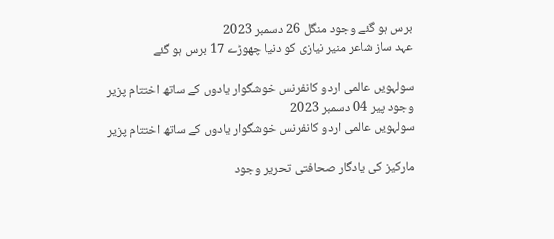برس ہو گئے وجود منگل 26 دسمبر 2023
عہد ساز شاعر منیر نیازی کو دنیا چھوڑے 17 برس ہو گئے

سولہویں عالمی اردو کانفرنس خوشگوار یادوں کے ساتھ اختتام پزیر وجود پیر 04 دسمبر 2023
سولہویں عالمی اردو کانفرنس خوشگوار یادوں کے ساتھ اختتام پزیر

مارکیز کی یادگار صحافتی تحریر وجود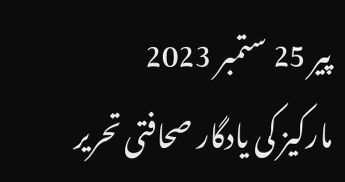پیر 25 ستمبر 2023
مارکیز کی یادگار صحافتی تحریر